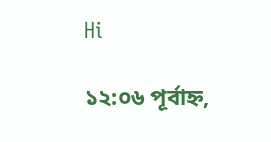Hi

১২:০৬ পূর্বাহ্ন,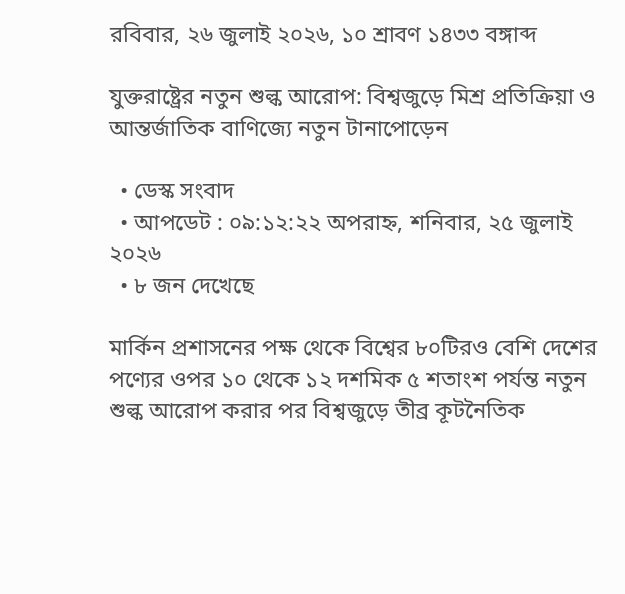রবিবার, ২৬ জুলাই ২০২৬, ১০ শ্রাবণ ১৪৩৩ বঙ্গাব্দ

যুক্তরাষ্ট্রের নতুন শুল্ক আরোপ: বিশ্বজুড়ে মিশ্র প্রতিক্রিয়া ও আন্তর্জাতিক বাণিজ্যে নতুন টানাপোড়েন

  • ডেস্ক সংবাদ
  • আপডেট : ০৯:১২:২২ অপরাহ্ন, শনিবার, ২৫ জুলাই ২০২৬
  • ৮ জন দেখেছে

মার্কিন প্রশাসনের পক্ষ থেকে বিশ্বের ৮০টিরও বেশি দেশের পণ্যের ওপর ১০ থেকে ১২ দশমিক ৫ শতাংশ পর্যন্ত নতুন শুল্ক আরোপ করার পর বিশ্বজুড়ে তীব্র কূটনৈতিক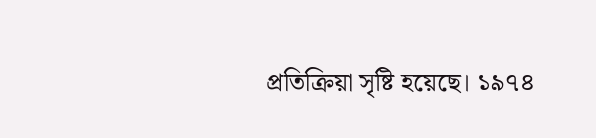প্রতিক্রিয়া সৃষ্টি হয়েছে। ১৯৭৪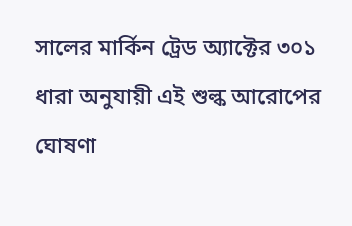সালের মার্কিন ট্রেড অ্যাক্টের ৩০১ ধারা অনুযায়ী এই শুল্ক আরোপের ঘোষণা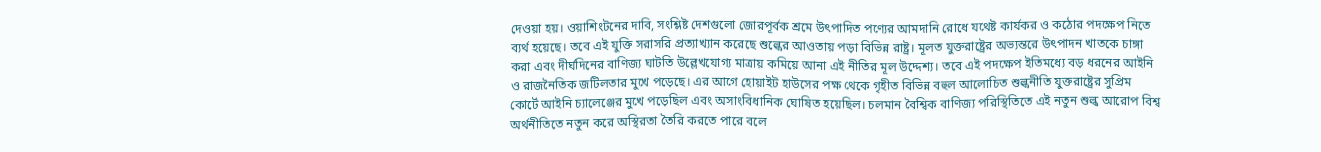দেওয়া হয়। ওয়াশিংটনের দাবি, সংশ্লিষ্ট দেশগুলো জোরপূর্বক শ্রমে উৎপাদিত পণ্যের আমদানি রোধে যথেষ্ট কার্যকর ও কঠোর পদক্ষেপ নিতে ব্যর্থ হয়েছে। তবে এই যুক্তি সরাসরি প্রত্যাখ্যান করেছে শুল্কের আওতায় পড়া বিভিন্ন রাষ্ট্র। মূলত যুক্তরাষ্ট্রের অভ্যন্তরে উৎপাদন খাতকে চাঙ্গা করা এবং দীর্ঘদিনের বাণিজ্য ঘাটতি উল্লেখযোগ্য মাত্রায় কমিয়ে আনা এই নীতির মূল উদ্দেশ্য। তবে এই পদক্ষেপ ইতিমধ্যে বড় ধরনের আইনি ও রাজনৈতিক জটিলতার মুখে পড়েছে। এর আগে হোয়াইট হাউসের পক্ষ থেকে গৃহীত বিভিন্ন বহুল আলোচিত শুল্কনীতি যুক্তরাষ্ট্রের সুপ্রিম কোর্টে আইনি চ্যালেঞ্জের মুখে পড়েছিল এবং অসাংবিধানিক ঘোষিত হয়েছিল। চলমান বৈশ্বিক বাণিজ্য পরিস্থিতিতে এই নতুন শুল্ক আরোপ বিশ্ব অর্থনীতিতে নতুন করে অস্থিরতা তৈরি করতে পারে বলে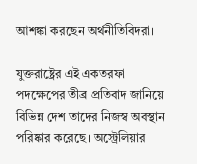আশঙ্কা করছেন অর্থনীতিবিদরা।

যুক্তরাষ্ট্রের এই একতরফা পদক্ষেপের তীব্র প্রতিবাদ জানিয়ে বিভিন্ন দেশ তাদের নিজস্ব অবস্থান পরিষ্কার করেছে। অস্ট্রেলিয়ার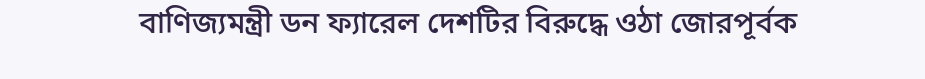বাণিজ্যমন্ত্রী ডন ফ্যারেল দেশটির বিরুদ্ধে ওঠা জোরপূর্বক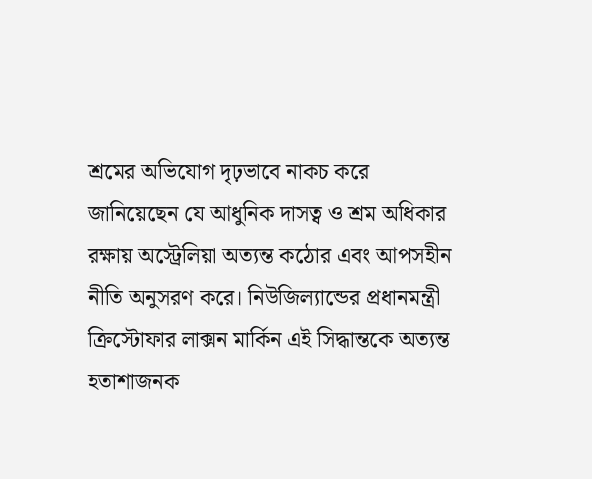শ্রমের অভিযোগ দৃঢ়ভাবে নাকচ করে জানিয়েছেন যে আধুনিক দাসত্ব ও শ্রম অধিকার রক্ষায় অস্ট্রেলিয়া অত্যন্ত কঠোর এবং আপসহীন নীতি অনুসরণ করে। নিউজিল্যান্ডের প্রধানমন্ত্রী ক্রিস্টোফার লাক্সন মার্কিন এই সিদ্ধান্তকে অত্যন্ত হতাশাজনক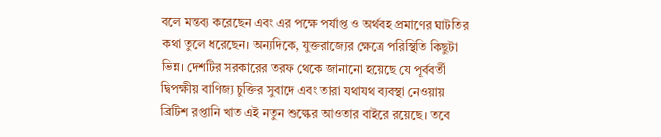বলে মন্তব্য করেছেন এবং এর পক্ষে পর্যাপ্ত ও অর্থবহ প্রমাণের ঘাটতির কথা তুলে ধরেছেন। অন্যদিকে, যুক্তরাজ্যের ক্ষেত্রে পরিস্থিতি কিছুটা ভিন্ন। দেশটির সরকারের তরফ থেকে জানানো হয়েছে যে পূর্ববর্তী দ্বিপক্ষীয় বাণিজ্য চুক্তির সুবাদে এবং তারা যথাযথ ব্যবস্থা নেওয়ায় ব্রিটিশ রপ্তানি খাত এই নতুন শুল্কের আওতার বাইরে রয়েছে। তবে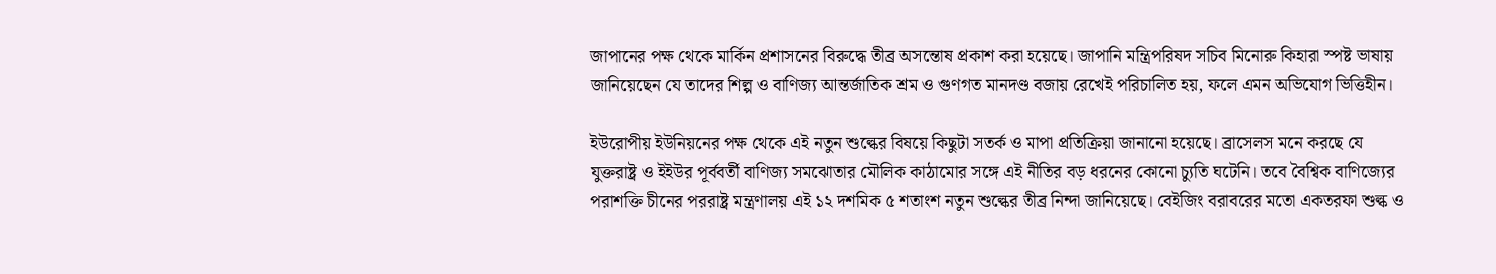জাপানের পক্ষ থেকে মার্কিন প্রশাসনের বিরুদ্ধে তীব্র অসন্তোষ প্রকাশ করা হয়েছে। জাপানি মন্ত্রিপরিষদ সচিব মিনোরু কিহারা স্পষ্ট ভাষায় জানিয়েছেন যে তাদের শিল্প ও বাণিজ্য আন্তর্জাতিক শ্রম ও গুণগত মানদণ্ড বজায় রেখেই পরিচালিত হয়, ফলে এমন অভিযোগ ভিত্তিহীন।

ইউরোপীয় ইউনিয়নের পক্ষ থেকে এই নতুন শুল্কের বিষয়ে কিছুটা সতর্ক ও মাপা প্রতিক্রিয়া জানানো হয়েছে। ব্রাসেলস মনে করছে যে যুক্তরাষ্ট্র ও ইইউর পূর্ববর্তী বাণিজ্য সমঝোতার মৌলিক কাঠামোর সঙ্গে এই নীতির বড় ধরনের কোনো চ্যুতি ঘটেনি। তবে বৈশ্বিক বাণিজ্যের পরাশক্তি চীনের পররাষ্ট্র মন্ত্রণালয় এই ১২ দশমিক ৫ শতাংশ নতুন শুল্কের তীব্র নিন্দা জানিয়েছে। বেইজিং বরাবরের মতো একতরফা শুল্ক ও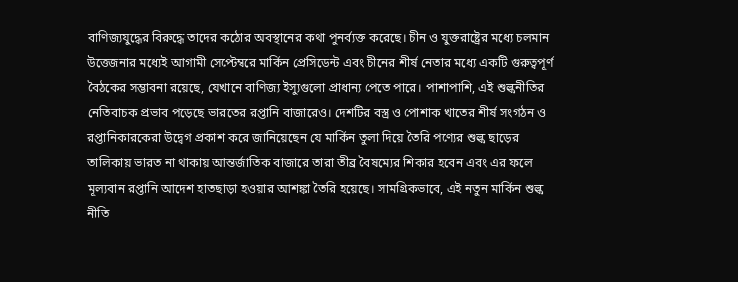বাণিজ্যযুদ্ধের বিরুদ্ধে তাদের কঠোর অবস্থানের কথা পুনর্ব্যক্ত করেছে। চীন ও যুক্তরাষ্ট্রের মধ্যে চলমান উত্তেজনার মধ্যেই আগামী সেপ্টেম্বরে মার্কিন প্রেসিডেন্ট এবং চীনের শীর্ষ নেতার মধ্যে একটি গুরুত্বপূর্ণ বৈঠকের সম্ভাবনা রয়েছে, যেখানে বাণিজ্য ইস্যুগুলো প্রাধান্য পেতে পারে। পাশাপাশি, এই শুল্কনীতির নেতিবাচক প্রভাব পড়েছে ভারতের রপ্তানি বাজারেও। দেশটির বস্ত্র ও পোশাক খাতের শীর্ষ সংগঠন ও রপ্তানিকারকেরা উদ্বেগ প্রকাশ করে জানিয়েছেন যে মার্কিন তুলা দিয়ে তৈরি পণ্যের শুল্ক ছাড়ের তালিকায় ভারত না থাকায় আন্তর্জাতিক বাজারে তারা তীব্র বৈষম্যের শিকার হবেন এবং এর ফলে মূল্যবান রপ্তানি আদেশ হাতছাড়া হওয়ার আশঙ্কা তৈরি হয়েছে। সামগ্রিকভাবে, এই নতুন মার্কিন শুল্ক নীতি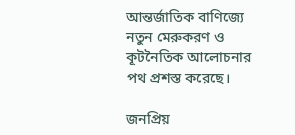আন্তর্জাতিক বাণিজ্যে নতুন মেরুকরণ ও কূটনৈতিক আলোচনার পথ প্রশস্ত করেছে।

জনপ্রিয়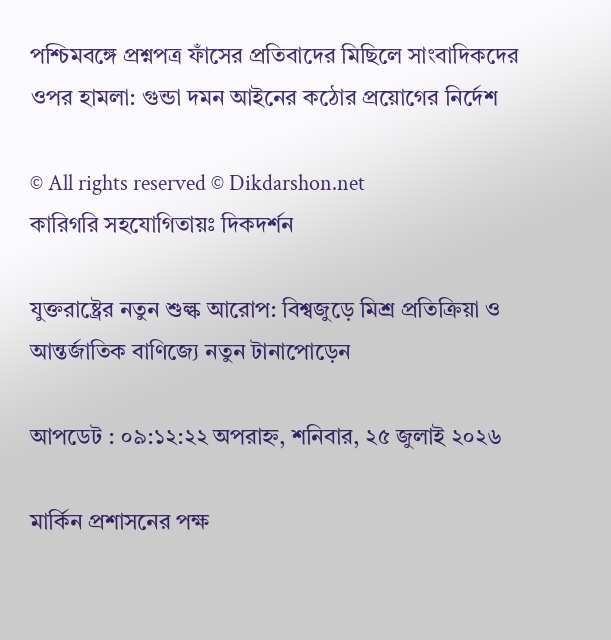পশ্চিমবঙ্গে প্রশ্নপত্র ফাঁসের প্রতিবাদের মিছিলে সাংবাদিকদের ওপর হামলা: গুন্ডা দমন আইনের কঠোর প্রয়োগের নির্দেশ

© All rights reserved © Dikdarshon.net
কারিগরি সহযোগিতায়ঃ দিকদর্শন

যুক্তরাষ্ট্রের নতুন শুল্ক আরোপ: বিশ্বজুড়ে মিশ্র প্রতিক্রিয়া ও আন্তর্জাতিক বাণিজ্যে নতুন টানাপোড়েন

আপডেট : ০৯:১২:২২ অপরাহ্ন, শনিবার, ২৫ জুলাই ২০২৬

মার্কিন প্রশাসনের পক্ষ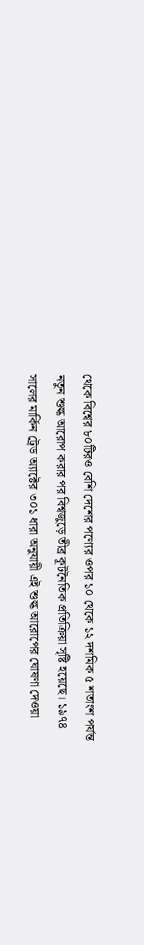থেকে বিশ্বের ৮০টিরও বেশি দেশের পণ্যের ওপর ১০ থেকে ১২ দশমিক ৫ শতাংশ পর্যন্ত নতুন শুল্ক আরোপ করার পর বিশ্বজুড়ে তীব্র কূটনৈতিক প্রতিক্রিয়া সৃষ্টি হয়েছে। ১৯৭৪ সালের মার্কিন ট্রেড অ্যাক্টের ৩০১ ধারা অনুযায়ী এই শুল্ক আরোপের ঘোষণা দেওয়া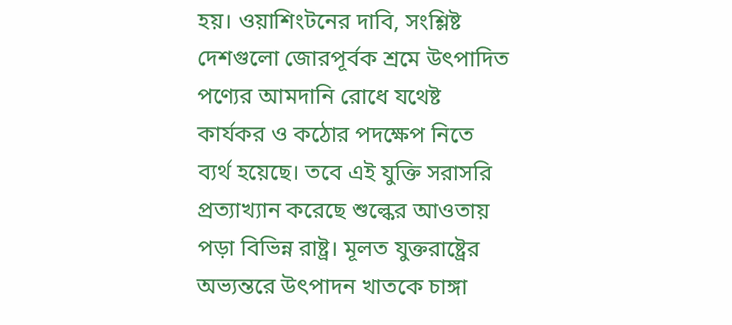হয়। ওয়াশিংটনের দাবি, সংশ্লিষ্ট দেশগুলো জোরপূর্বক শ্রমে উৎপাদিত পণ্যের আমদানি রোধে যথেষ্ট কার্যকর ও কঠোর পদক্ষেপ নিতে ব্যর্থ হয়েছে। তবে এই যুক্তি সরাসরি প্রত্যাখ্যান করেছে শুল্কের আওতায় পড়া বিভিন্ন রাষ্ট্র। মূলত যুক্তরাষ্ট্রের অভ্যন্তরে উৎপাদন খাতকে চাঙ্গা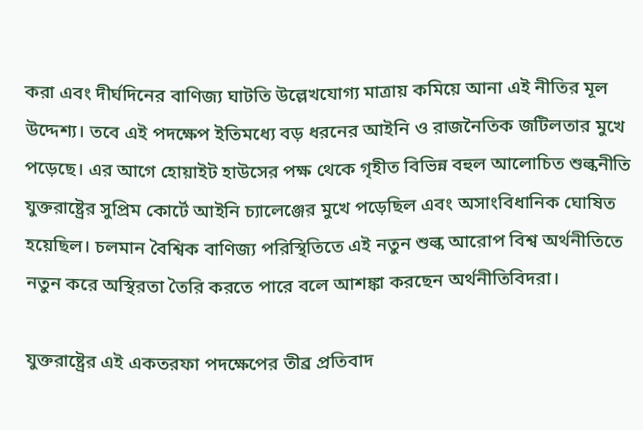করা এবং দীর্ঘদিনের বাণিজ্য ঘাটতি উল্লেখযোগ্য মাত্রায় কমিয়ে আনা এই নীতির মূল উদ্দেশ্য। তবে এই পদক্ষেপ ইতিমধ্যে বড় ধরনের আইনি ও রাজনৈতিক জটিলতার মুখে পড়েছে। এর আগে হোয়াইট হাউসের পক্ষ থেকে গৃহীত বিভিন্ন বহুল আলোচিত শুল্কনীতি যুক্তরাষ্ট্রের সুপ্রিম কোর্টে আইনি চ্যালেঞ্জের মুখে পড়েছিল এবং অসাংবিধানিক ঘোষিত হয়েছিল। চলমান বৈশ্বিক বাণিজ্য পরিস্থিতিতে এই নতুন শুল্ক আরোপ বিশ্ব অর্থনীতিতে নতুন করে অস্থিরতা তৈরি করতে পারে বলে আশঙ্কা করছেন অর্থনীতিবিদরা।

যুক্তরাষ্ট্রের এই একতরফা পদক্ষেপের তীব্র প্রতিবাদ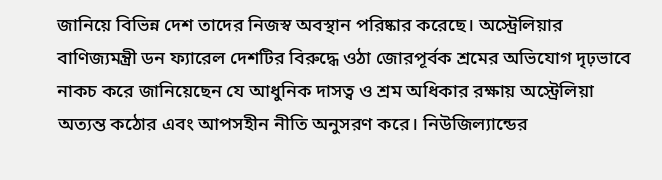জানিয়ে বিভিন্ন দেশ তাদের নিজস্ব অবস্থান পরিষ্কার করেছে। অস্ট্রেলিয়ার বাণিজ্যমন্ত্রী ডন ফ্যারেল দেশটির বিরুদ্ধে ওঠা জোরপূর্বক শ্রমের অভিযোগ দৃঢ়ভাবে নাকচ করে জানিয়েছেন যে আধুনিক দাসত্ব ও শ্রম অধিকার রক্ষায় অস্ট্রেলিয়া অত্যন্ত কঠোর এবং আপসহীন নীতি অনুসরণ করে। নিউজিল্যান্ডের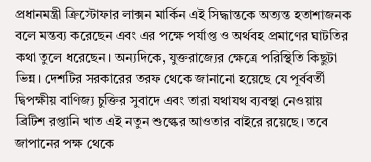প্রধানমন্ত্রী ক্রিস্টোফার লাক্সন মার্কিন এই সিদ্ধান্তকে অত্যন্ত হতাশাজনক বলে মন্তব্য করেছেন এবং এর পক্ষে পর্যাপ্ত ও অর্থবহ প্রমাণের ঘাটতির কথা তুলে ধরেছেন। অন্যদিকে, যুক্তরাজ্যের ক্ষেত্রে পরিস্থিতি কিছুটা ভিন্ন। দেশটির সরকারের তরফ থেকে জানানো হয়েছে যে পূর্ববর্তী দ্বিপক্ষীয় বাণিজ্য চুক্তির সুবাদে এবং তারা যথাযথ ব্যবস্থা নেওয়ায় ব্রিটিশ রপ্তানি খাত এই নতুন শুল্কের আওতার বাইরে রয়েছে। তবে জাপানের পক্ষ থেকে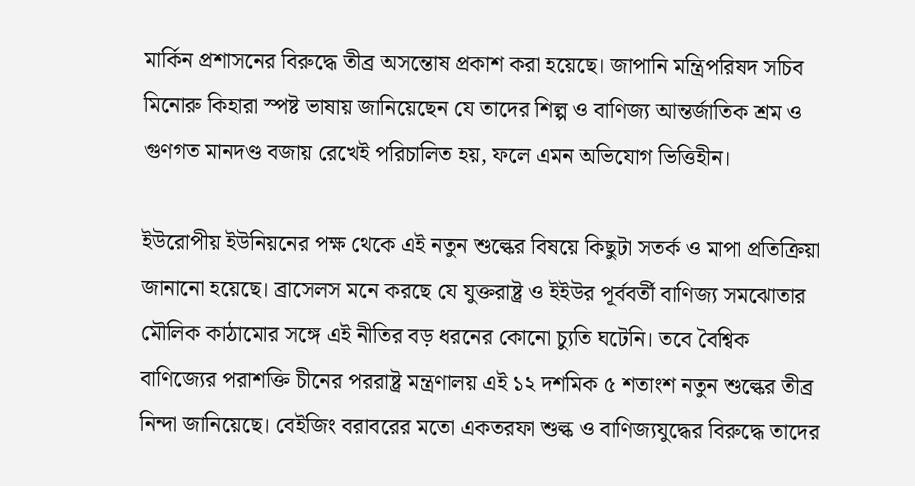মার্কিন প্রশাসনের বিরুদ্ধে তীব্র অসন্তোষ প্রকাশ করা হয়েছে। জাপানি মন্ত্রিপরিষদ সচিব মিনোরু কিহারা স্পষ্ট ভাষায় জানিয়েছেন যে তাদের শিল্প ও বাণিজ্য আন্তর্জাতিক শ্রম ও গুণগত মানদণ্ড বজায় রেখেই পরিচালিত হয়, ফলে এমন অভিযোগ ভিত্তিহীন।

ইউরোপীয় ইউনিয়নের পক্ষ থেকে এই নতুন শুল্কের বিষয়ে কিছুটা সতর্ক ও মাপা প্রতিক্রিয়া জানানো হয়েছে। ব্রাসেলস মনে করছে যে যুক্তরাষ্ট্র ও ইইউর পূর্ববর্তী বাণিজ্য সমঝোতার মৌলিক কাঠামোর সঙ্গে এই নীতির বড় ধরনের কোনো চ্যুতি ঘটেনি। তবে বৈশ্বিক বাণিজ্যের পরাশক্তি চীনের পররাষ্ট্র মন্ত্রণালয় এই ১২ দশমিক ৫ শতাংশ নতুন শুল্কের তীব্র নিন্দা জানিয়েছে। বেইজিং বরাবরের মতো একতরফা শুল্ক ও বাণিজ্যযুদ্ধের বিরুদ্ধে তাদের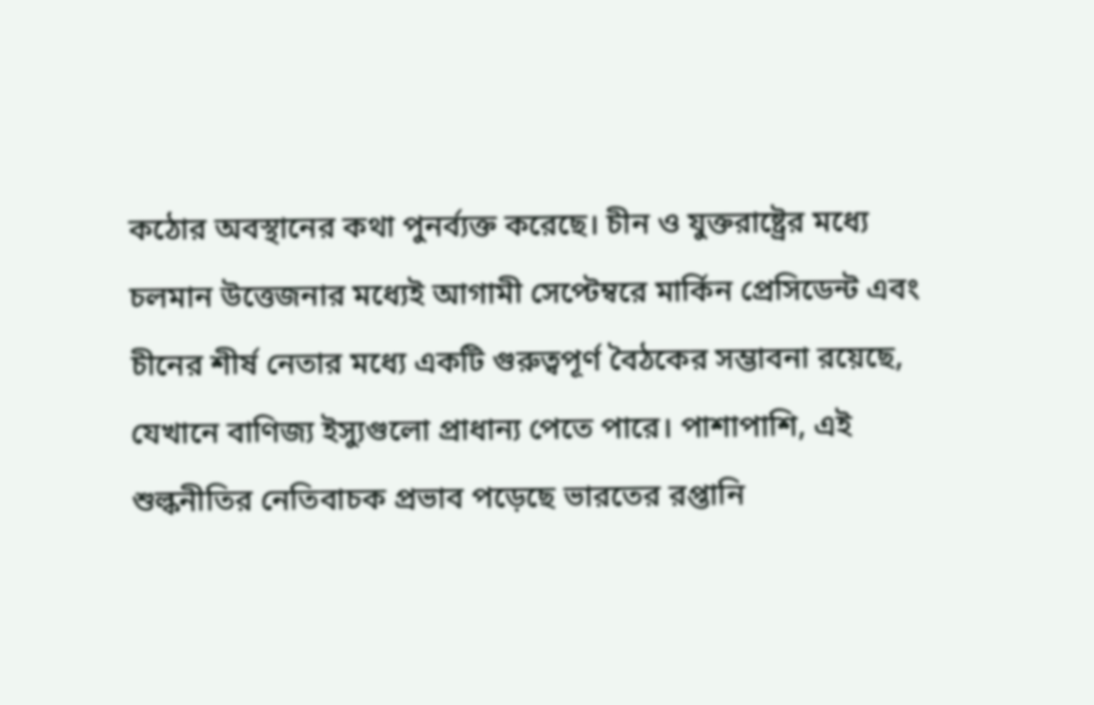কঠোর অবস্থানের কথা পুনর্ব্যক্ত করেছে। চীন ও যুক্তরাষ্ট্রের মধ্যে চলমান উত্তেজনার মধ্যেই আগামী সেপ্টেম্বরে মার্কিন প্রেসিডেন্ট এবং চীনের শীর্ষ নেতার মধ্যে একটি গুরুত্বপূর্ণ বৈঠকের সম্ভাবনা রয়েছে, যেখানে বাণিজ্য ইস্যুগুলো প্রাধান্য পেতে পারে। পাশাপাশি, এই শুল্কনীতির নেতিবাচক প্রভাব পড়েছে ভারতের রপ্তানি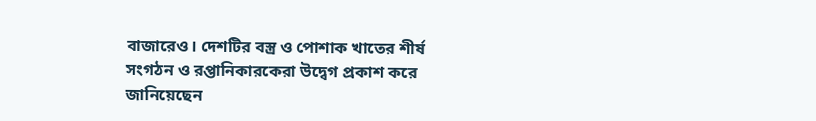বাজারেও। দেশটির বস্ত্র ও পোশাক খাতের শীর্ষ সংগঠন ও রপ্তানিকারকেরা উদ্বেগ প্রকাশ করে জানিয়েছেন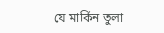যে মার্কিন তুলা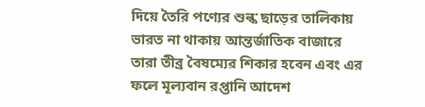দিয়ে তৈরি পণ্যের শুল্ক ছাড়ের তালিকায় ভারত না থাকায় আন্তর্জাতিক বাজারে তারা তীব্র বৈষম্যের শিকার হবেন এবং এর ফলে মূল্যবান রপ্তানি আদেশ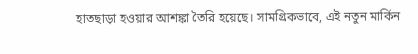হাতছাড়া হওয়ার আশঙ্কা তৈরি হয়েছে। সামগ্রিকভাবে, এই নতুন মার্কিন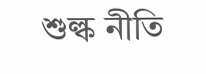শুল্ক নীতি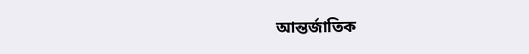আন্তর্জাতিক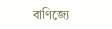বাণিজ্যে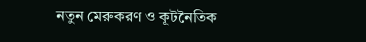নতুন মেরুকরণ ও কূটনৈতিক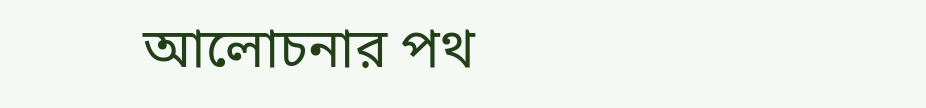আলোচনার পথ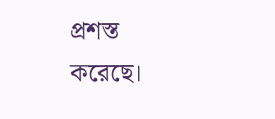প্রশস্ত করেছে।